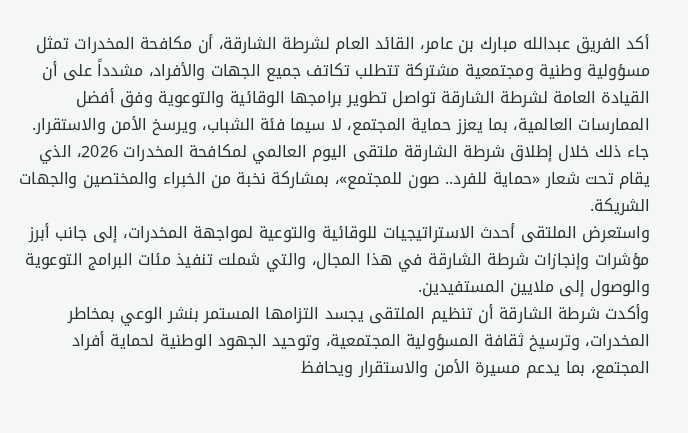أكد الفريق عبدالله مبارك بن عامر، القائد العام لشرطة الشارقة، أن مكافحة المخدرات تمثل مسؤولية وطنية ومجتمعية مشتركة تتطلب تكاتف جميع الجهات والأفراد، مشدداً على أن القيادة العامة لشرطة الشارقة تواصل تطوير برامجها الوقائية والتوعوية وفق أفضل الممارسات العالمية، بما يعزز حماية المجتمع، لا سيما فئة الشباب، ويرسخ الأمن والاستقرار.
جاء ذلك خلال إطلاق شرطة الشارقة ملتقى اليوم العالمي لمكافحة المخدرات 2026، الذي يقام تحت شعار «حماية للفرد.. صون للمجتمع»، بمشاركة نخبة من الخبراء والمختصين والجهات الشريكة.
واستعرض الملتقى أحدث الاستراتيجيات للوقائية والتوعية لمواجهة المخدرات، إلى جانب أبرز مؤشرات وإنجازات شرطة الشارقة في هذا المجال، والتي شملت تنفيذ مئات البرامج التوعوية والوصول إلى ملايين المستفيدين.
وأكدت شرطة الشارقة أن تنظيم الملتقى يجسد التزامها المستمر بنشر الوعي بمخاطر المخدرات، وترسيخ ثقافة المسؤولية المجتمعية، وتوحيد الجهود الوطنية لحماية أفراد المجتمع، بما يدعم مسيرة الأمن والاستقرار ويحافظ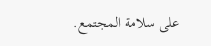على سلامة المجتمع.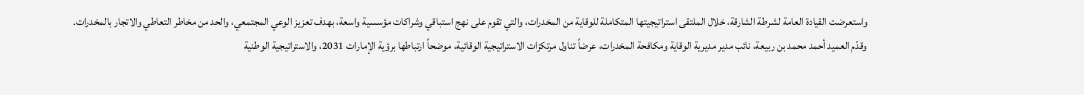واستعرضت القيادة العامة لشرطة الشارقة، خلال الملتقى استراتيجيتها المتكاملة للوقاية من المخدرات، والتي تقوم على نهج استباقي وشراكات مؤسسية واسعة، بهدف تعزيز الوعي المجتمعي، والحد من مخاطر التعاطي والاتجار بالمخدرات.
وقدّم العميد أحمد محمد بن ربيعة، نائب مدير مديرية الوقاية ومكافحة المخدرات، عرضاً تناول مرتكزات الاستراتيجية الوقائية، موضحاً ارتباطها برؤية الإمارات 2031، والاستراتيجية الوطنية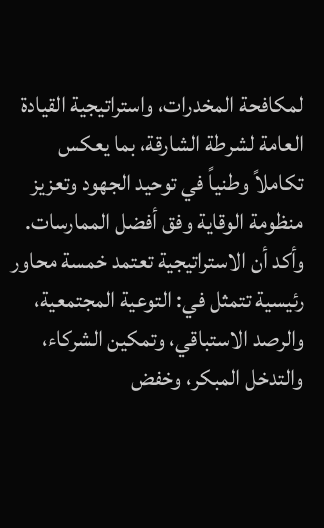لمكافحة المخدرات، واستراتيجية القيادة العامة لشرطة الشارقة، بما يعكس تكاملاً وطنياً في توحيد الجهود وتعزيز منظومة الوقاية وفق أفضل الممارسات.
وأكد أن الاستراتيجية تعتمد خمسة محاور رئيسية تتمثل في: التوعية المجتمعية، والرصد الاستباقي، وتمكين الشركاء، والتدخل المبكر، وخفض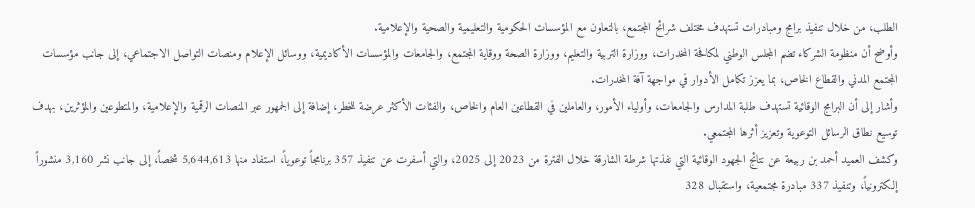الطلب، من خلال تنفيذ برامج ومبادرات تستهدف مختلف شرائح المجتمع، بالتعاون مع المؤسسات الحكومية والتعليمية والصحية والإعلامية.
وأوضح أن منظومة الشركاء تضم المجلس الوطني لمكافحة المخدرات، ووزارة التربية والتعليم، ووزارة الصحة ووقاية المجتمع، والجامعات والمؤسسات الأكاديمية، ووسائل الإعلام ومنصات التواصل الاجتماعي، إلى جانب مؤسسات المجتمع المدني والقطاع الخاص، بما يعزز تكامل الأدوار في مواجهة آفة المخدرات.
وأشار إلى أن البرامج الوقائية تستهدف طلبة المدارس والجامعات، وأولياء الأمور، والعاملين في القطاعين العام والخاص، والفئات الأكثر عرضة للخطر، إضافة إلى الجمهور عبر المنصات الرقمية والإعلامية، والمتطوعين والمؤثرين، بهدف توسيع نطاق الرسائل التوعوية وتعزيز أثرها المجتمعي.
وكشف العميد أحمد بن ربيعة عن نتائج الجهود الوقائية التي نفذتها شرطة الشارقة خلال الفترة من 2023 إلى 2025، والتي أسفرت عن تنفيذ 357 برنامجاً توعوياً، استفاد منها 5,644,613 شخصاً، إلى جانب نشر 3,160 منشوراً إلكترونياً، وتنفيذ 337 مبادرة مجتمعية، واستقبال 328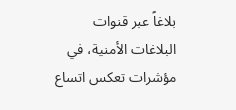بلاغاً عبر قنوات البلاغات الأمنية، في مؤشرات تعكس اتساع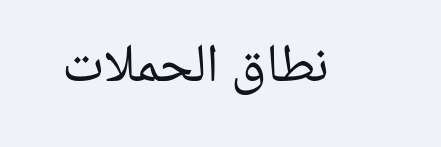نطاق الحملات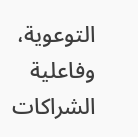التوعوية، وفاعلية الشراكات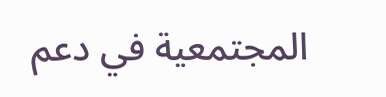المجتمعية في دعم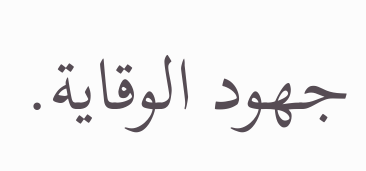جهود الوقاية.